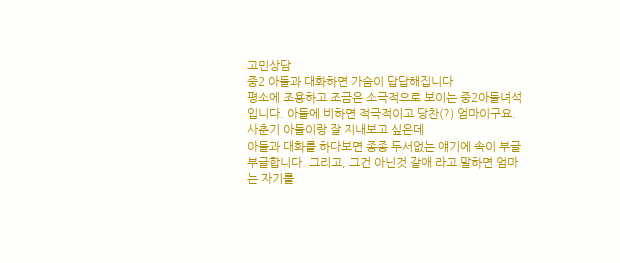고민상담
중2 아들과 대화하면 가슴이 답답해집니다
평소에 조용하고 조금은 소극적으로 보이는 중2아들녀석입니다. 아들에 비하면 적극적이고 당찬(?) 엄마이구요. 사춘기 아들이랑 잘 지내보고 싶은데
아들과 대화를 하다보면 종종 두서없는 얘기에 속이 부글부글합니다. 그리고, 그건 아닌것 같애 라고 말하면 엄마는 자기를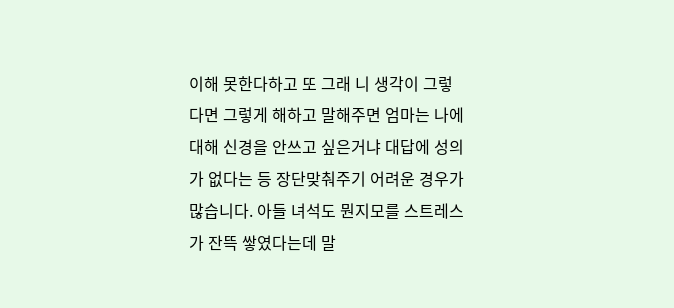이해 못한다하고 또 그래 니 생각이 그렇다면 그렇게 해하고 말해주면 엄마는 나에대해 신경을 안쓰고 싶은거냐 대답에 성의가 없다는 등 장단맞춰주기 어려운 경우가 많습니다. 아들 녀석도 뭔지모를 스트레스가 잔뜩 쌓였다는데 말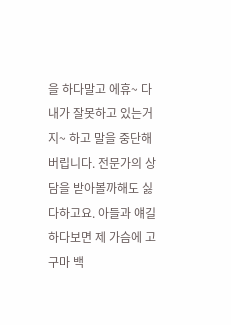을 하다말고 에휴~ 다 내가 잘못하고 있는거지~ 하고 말을 중단해버립니다. 전문가의 상담을 받아볼까해도 싫다하고요. 아들과 얘길하다보면 제 가슴에 고구마 백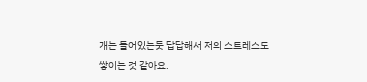개는 들어있는듯 답답해서 저의 스트레스도 쌓이는 것 같아요.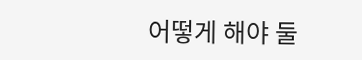어떻게 해야 둘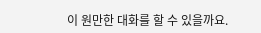이 원만한 대화를 할 수 있을까요.